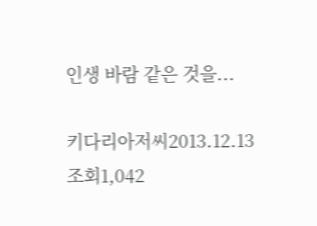인생 바람 같은 것을...

키다리아저씨2013.12.13
조회1,042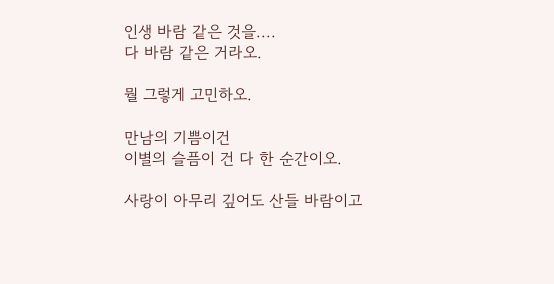인생 바람 같은 것을....
다 바람 같은 거라오.

뭘 그렇게 고민하오.

만남의 기쁨이건
이별의 슬픔이 건 다 한 순간이오.

사랑이 아무리 깊어도 산들 바람이고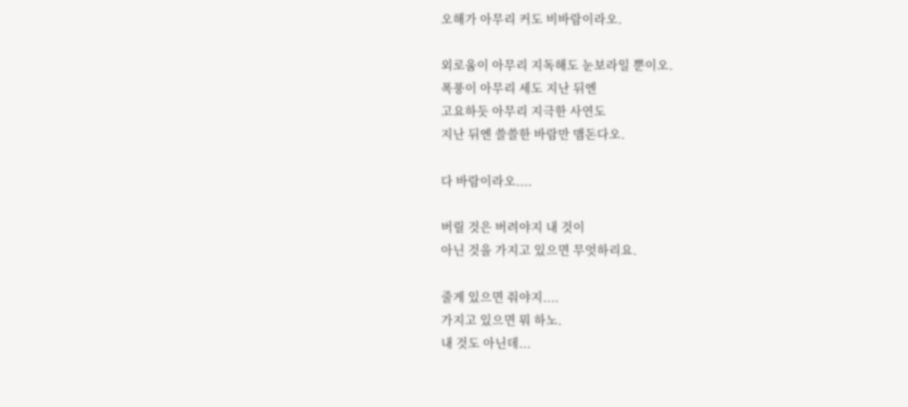오해가 아무리 커도 비바람이라오.

외로움이 아무리 지독해도 눈보라일 뿐이오.
폭풍이 아무리 세도 지난 뒤엔
고요하듯 아무리 지극한 사연도
지난 뒤엔 쓸쓸한 바람만 맴돈다오.

다 바람이라오....

버릴 것은 버려야지 내 것이
아닌 것을 가지고 있으면 무엇하리요.

줄게 있으면 줘야지....
가지고 있으면 뭐 하노.
내 것도 아닌데...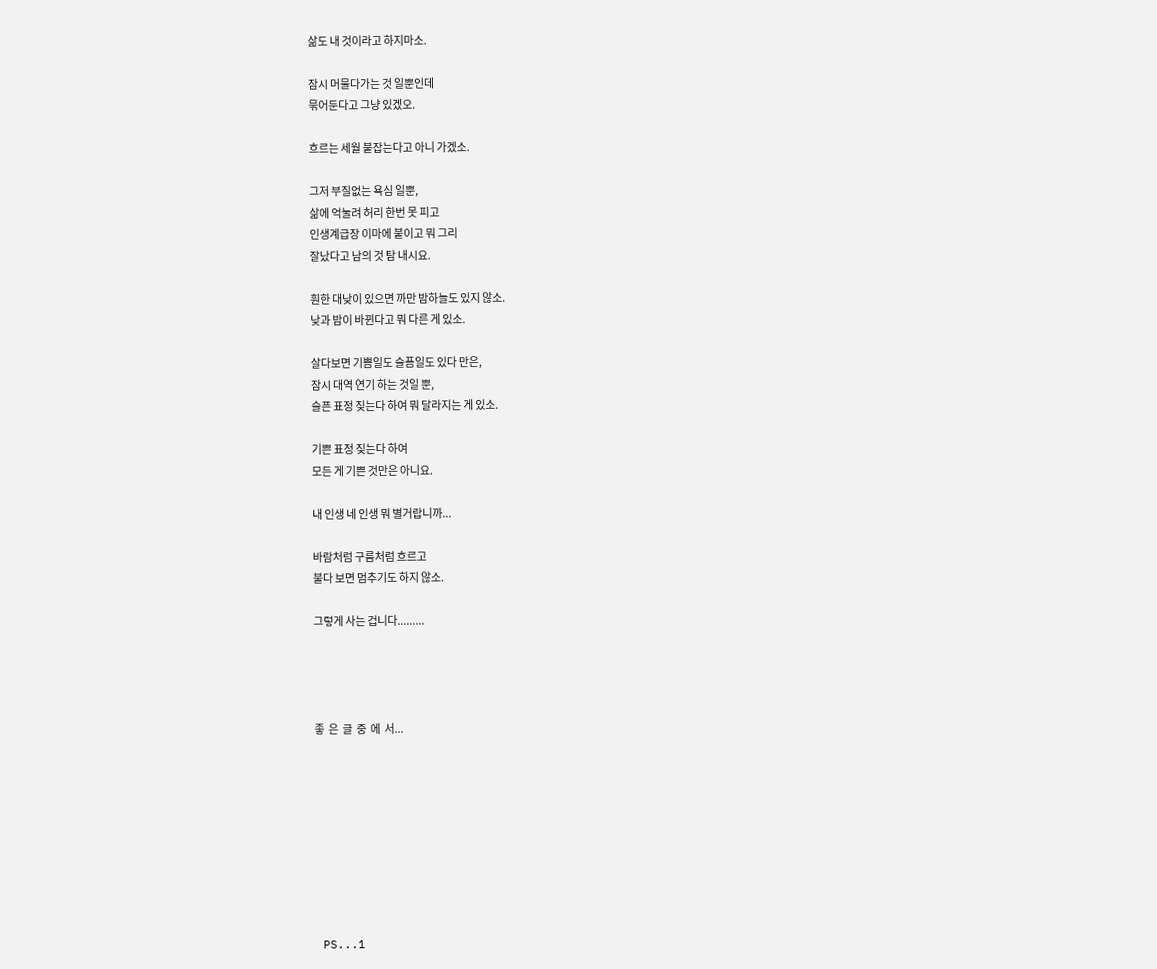삶도 내 것이라고 하지마소.

잠시 머물다가는 것 일뿐인데
묶어둔다고 그냥 있겠오.

흐르는 세월 붙잡는다고 아니 가겠소.

그저 부질없는 욕심 일뿐,
삶에 억눌려 허리 한번 못 피고
인생계급장 이마에 붙이고 뭐 그리
잘났다고 남의 것 탐 내시요.

훤한 대낮이 있으면 까만 밤하늘도 있지 않소.
낮과 밤이 바뀐다고 뭐 다른 게 있소.

살다보면 기쁨일도 슬픔일도 있다 만은,
잠시 대역 연기 하는 것일 뿐,
슬픈 표정 짖는다 하여 뭐 달라지는 게 있소.

기쁜 표정 짖는다 하여
모든 게 기쁜 것만은 아니요.

내 인생 네 인생 뭐 별거랍니까...

바람처럼 구름처럼 흐르고
불다 보면 멈추기도 하지 않소.

그렇게 사는 겁니다.........




좋  은  글  중  에  서...









 PS...1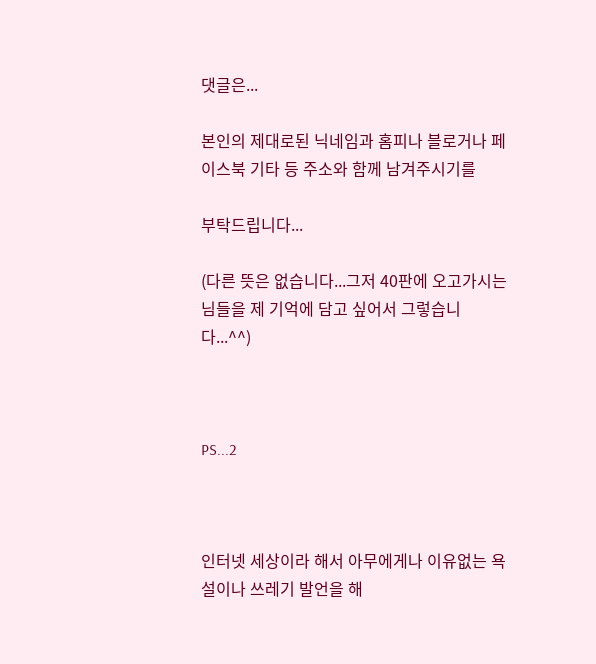댓글은...

본인의 제대로된 닉네임과 홈피나 블로거나 페이스북 기타 등 주소와 함께 남겨주시기를

부탁드립니다...

(다른 뜻은 없습니다...그저 40판에 오고가시는 님들을 제 기억에 담고 싶어서 그렇습니다...^^)



PS...2



인터넷 세상이라 해서 아무에게나 이유없는 욕설이나 쓰레기 발언을 해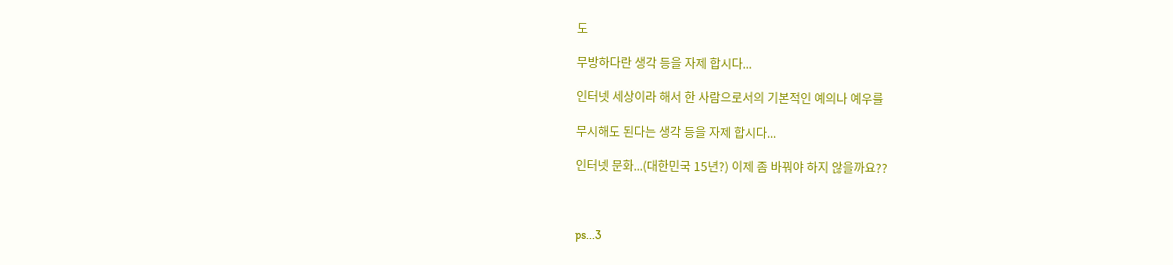도

무방하다란 생각 등을 자제 합시다...

인터넷 세상이라 해서 한 사람으로서의 기본적인 예의나 예우를

무시해도 된다는 생각 등을 자제 합시다...

인터넷 문화...(대한민국 15년?) 이제 좀 바꿔야 하지 않을까요??



ps...3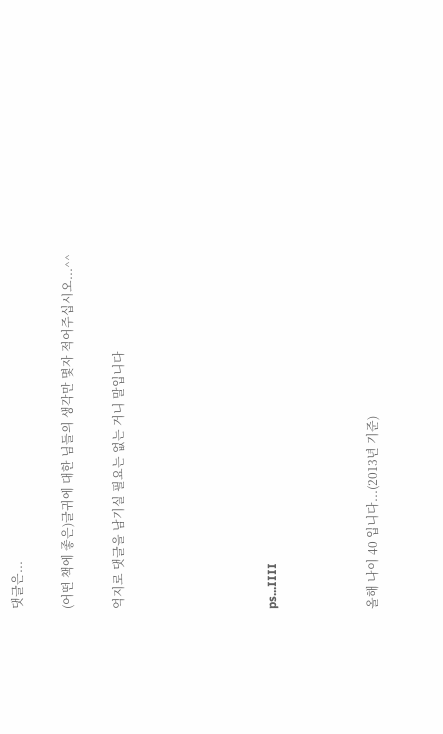댓글은...

(어떤 책에 좋은)글귀에 대한 님들의 생각만 몇자 적어주십시오...^^

억지로 댓글을 남기실 필요는 없는 거니 말입니다





ps...IIII



올해 나이 40 입니다...(2013년 기준)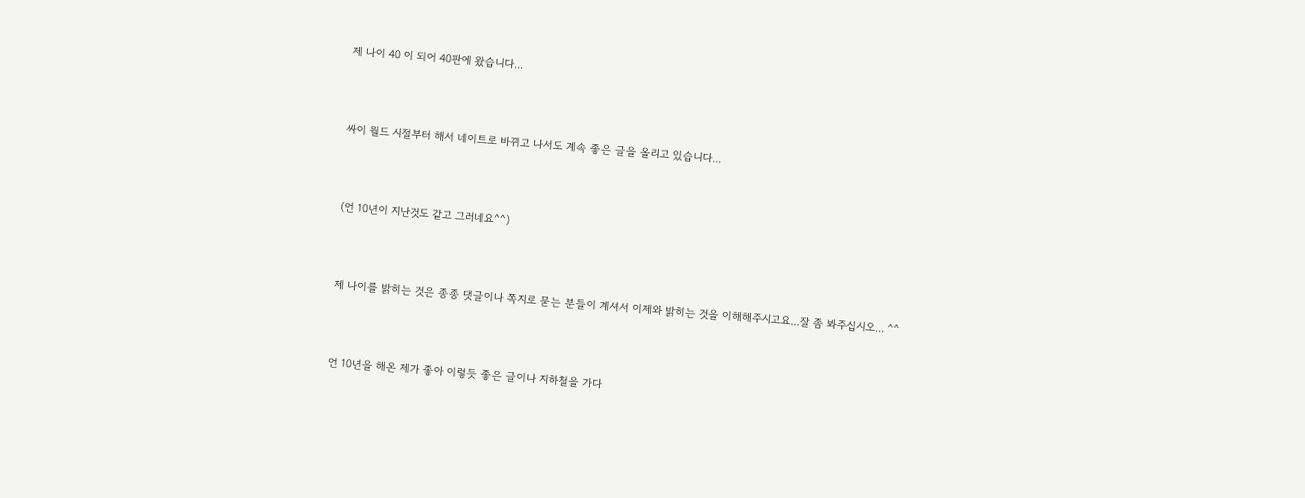제 나이 40 이 되어 40판에 왔습니다...



싸이 월드 시절부터 해서 네이트로 바뀌고 나서도 계속 좋은 글을 올리고 있습니다...



(언 10년이 지난것도 같고 그러네요^^)



제 나이를 밝히는 것은 종종 댓글이나 쪽지로 묻는 분들이 계셔서 이제와 밝히는 것을 이해해주시고요...잘 좀 봐주십시오... ^^



언 10년을 해온 제가 좋아 이렇듯 좋은 글이나 지하철을 가다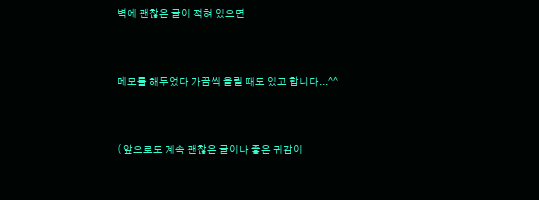벽에 괜찮은 글이 적혀 있으면



메모를 해두었다 가끔씩 올릴 때도 있고 합니다...^^



( 앞으로도 계속 괜찮은 글이나 좋은 귀감이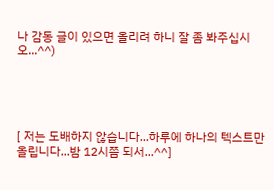나 감동 글이 있으면 올리려 하니 잘 좀 봐주십시오...^^)





[ 저는 도배하지 않습니다...하루에 하나의 텍스트만 올립니다...밤 12시쯤 되서...^^]